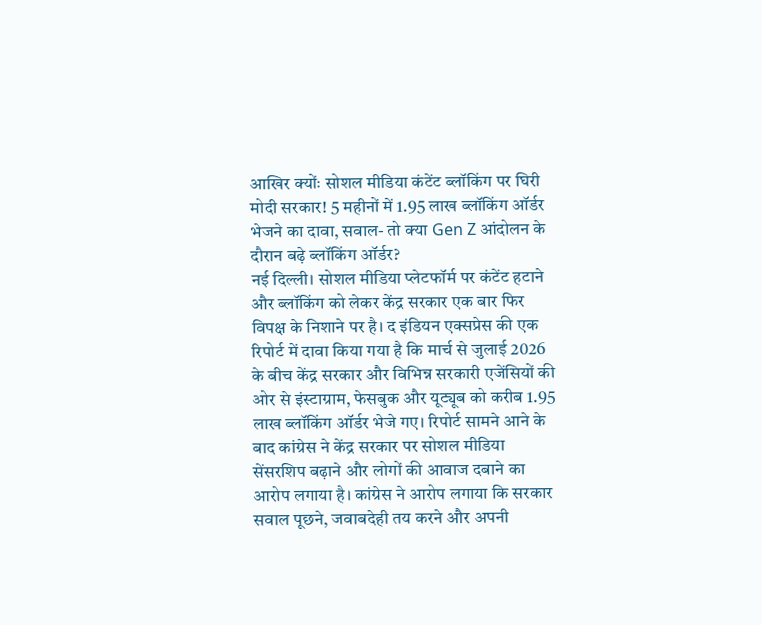आखिर क्योंः सोशल मीडिया कंटेंट ब्लॉकिंग पर घिरी मोदी सरकार! 5 महीनों में 1.95 लाख ब्लॉकिंग ऑर्डर भेजने का दावा, सवाल- तो क्या Gen Z आंदोलन के दौरान बढ़े ब्लॉकिंग ऑर्डर?
नई दिल्ली। सोशल मीडिया प्लेटफॉर्म पर कंटेंट हटाने और ब्लॉकिंग को लेकर केंद्र सरकार एक बार फिर विपक्ष के निशाने पर है। द इंडियन एक्सप्रेस की एक रिपोर्ट में दावा किया गया है कि मार्च से जुलाई 2026 के बीच केंद्र सरकार और विभिन्न सरकारी एजेंसियों की ओर से इंस्टाग्राम, फेसबुक और यूट्यूब को करीब 1.95 लाख ब्लॉकिंग ऑर्डर भेजे गए। रिपोर्ट सामने आने के बाद कांग्रेस ने केंद्र सरकार पर सोशल मीडिया सेंसरशिप बढ़ाने और लोगों की आवाज दबाने का आरोप लगाया है। कांग्रेस ने आरोप लगाया कि सरकार सवाल पूछने, जवाबदेही तय करने और अपनी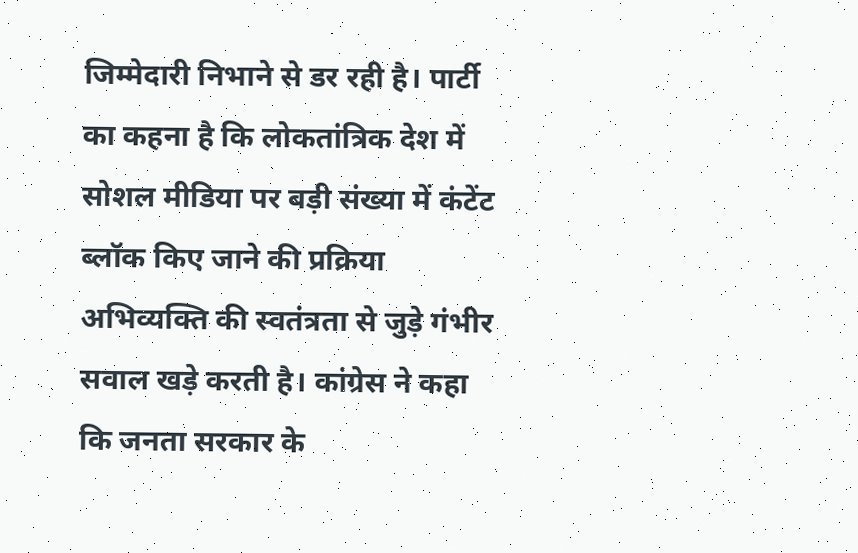जिम्मेदारी निभाने से डर रही है। पार्टी का कहना है कि लोकतांत्रिक देश में सोशल मीडिया पर बड़ी संख्या में कंटेंट ब्लॉक किए जाने की प्रक्रिया अभिव्यक्ति की स्वतंत्रता से जुड़े गंभीर सवाल खड़े करती है। कांग्रेस ने कहा कि जनता सरकार के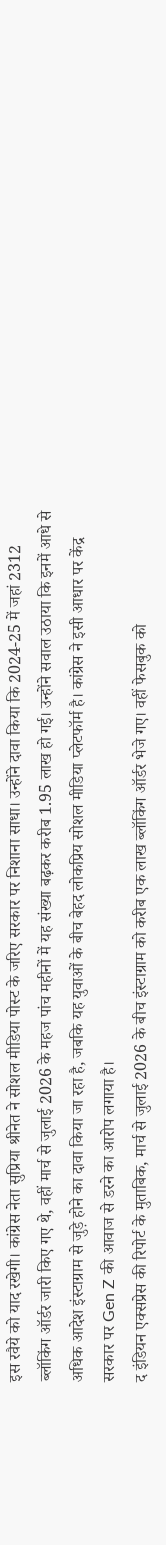इस रवैये को याद रखेगी। कांग्रेस नेता सुप्रिया श्रीनेत ने सोशल मीडिया पोस्ट के जरिए सरकार पर निशाना साधा। उन्होंने दावा किया कि 2024-25 में जहां 2312 ब्लॉकिंग ऑर्डर जारी किए गए थे, वहीं मार्च से जुलाई 2026 के महज पांच महीनों में यह संख्या बढ़कर करीब 1.95 लाख हो गई। उन्होंने सवाल उठाया कि इनमें आधे से अधिक आदेश इंस्टाग्राम से जुड़े होने का दावा किया जा रहा है, जबकि यह युवाओं के बीच बेहद लोकप्रिय सोशल मीडिया प्लेटफॉर्म है। कांग्रेस ने इसी आधार पर केंद्र सरकार पर Gen Z की आवाज से डरने का आरोप लगाया है।
द इंडियन एक्सप्रेस की रिपोर्ट के मुताबिक, मार्च से जुलाई 2026 के बीच इंस्टाग्राम को करीब एक लाख ब्लॉकिंग ऑर्डर भेजे गए। वहीं फेसबुक को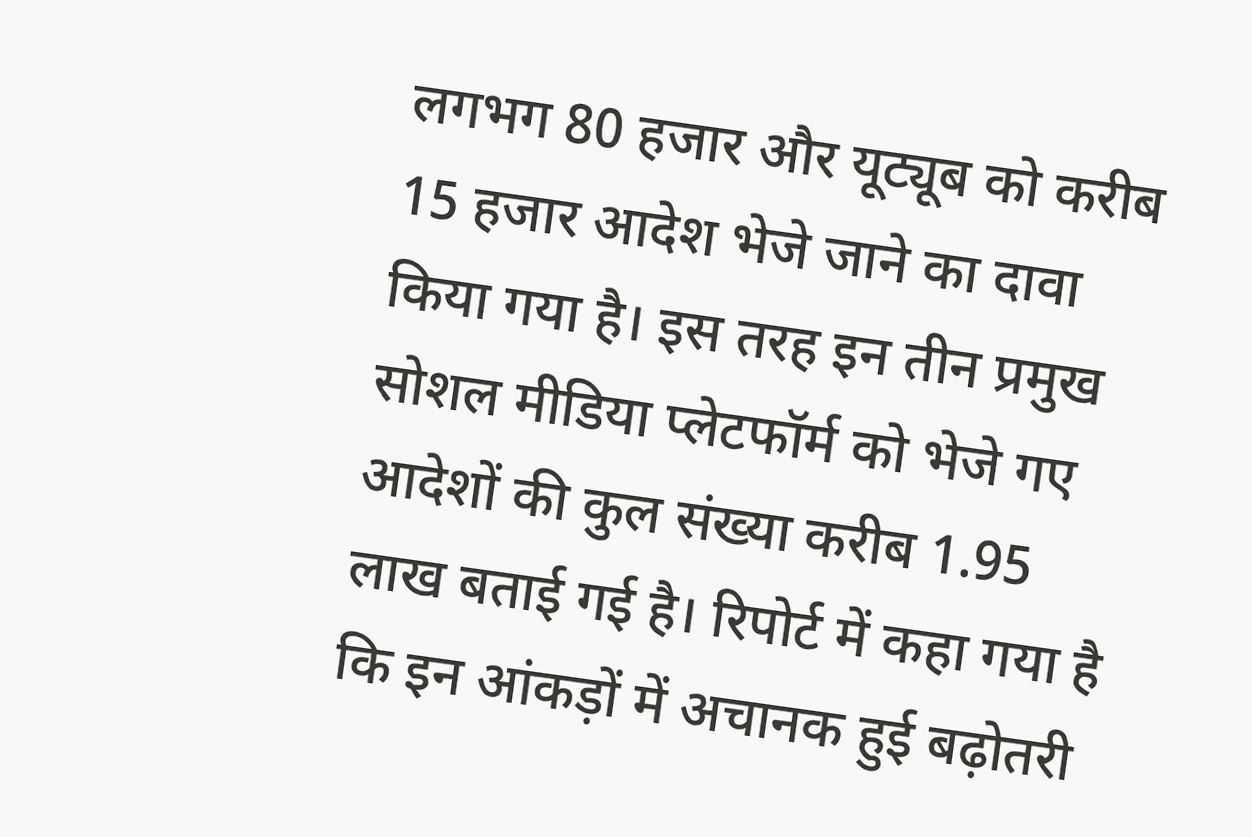लगभग 80 हजार और यूट्यूब को करीब 15 हजार आदेश भेजे जाने का दावा किया गया है। इस तरह इन तीन प्रमुख सोशल मीडिया प्लेटफॉर्म को भेजे गए आदेशों की कुल संख्या करीब 1.95 लाख बताई गई है। रिपोर्ट में कहा गया है कि इन आंकड़ों में अचानक हुई बढ़ोतरी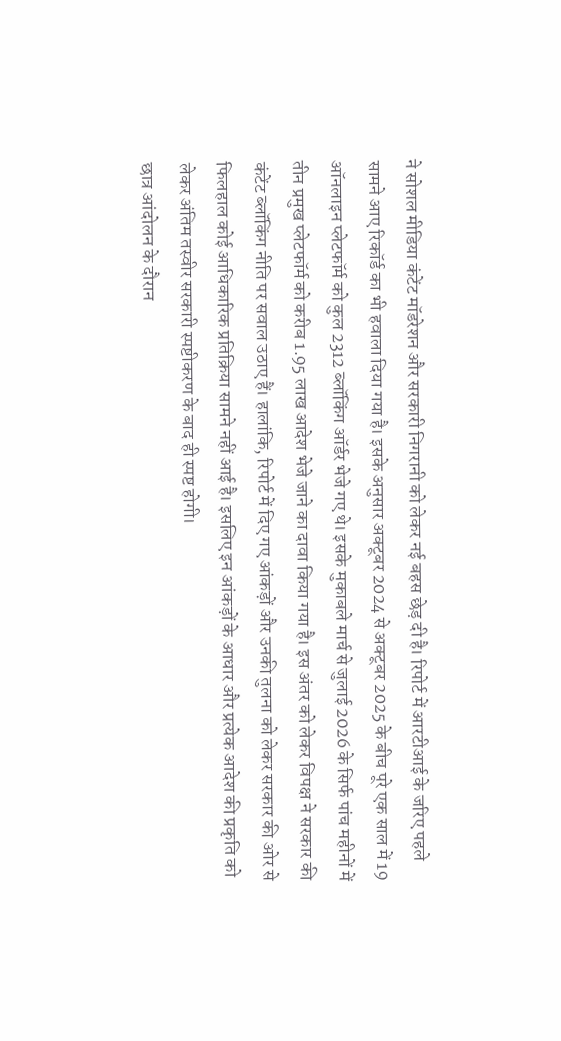ने सोशल मीडिया कंटेंट मॉडरेशन और सरकारी निगरानी को लेकर नई बहस छेड़ दी है। रिपोर्ट में आरटीआई के जरिए पहले सामने आए रिकॉर्ड का भी हवाला दिया गया है। इसके अनुसार अक्टूबर 2024 से अक्टूबर 2025 के बीच पूरे एक साल में 19 ऑनलाइन प्लेटफॉर्म को कुल 2312 ब्लॉकिंग ऑर्डर भेजे गए थे। इसके मुकाबले मार्च से जुलाई 2026 के सिर्फ पांच महीनों में तीन प्रमुख प्लेटफॉर्म को करीब 1.95 लाख आदेश भेजे जाने का दावा किया गया है। इस अंतर को लेकर विपक्ष ने सरकार की कंटेंट ब्लॉकिंग नीति पर सवाल उठाए हैं। हालांकि, रिपोर्ट में दिए गए आंकड़ों और उनकी तुलना को लेकर सरकार की ओर से फिलहाल कोई आधिकारिक प्रतिक्रिया सामने नहीं आई है। इसलिए इन आंकड़ों के आधार और प्रत्येक आदेश की प्रकृति को लेकर अंतिम तस्वीर सरकारी स्पष्टीकरण के बाद ही स्पष्ट होगी।
छात्र आंदोलन के दौरान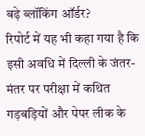बढ़े ब्लॉकिंग ऑर्डर?
रिपोर्ट में यह भी कहा गया है कि इसी अवधि में दिल्ली के जंतर-मंतर पर परीक्षा में कथित गड़बड़ियों और पेपर लीक के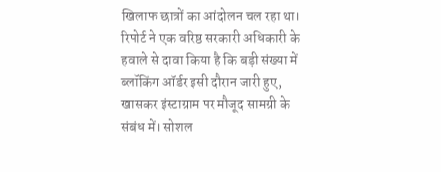खिलाफ छात्रों का आंदोलन चल रहा था। रिपोर्ट ने एक वरिष्ठ सरकारी अधिकारी के हवाले से दावा किया है कि बड़ी संख्या में ब्लॉकिंग ऑर्डर इसी दौरान जारी हुए, खासकर इंस्टाग्राम पर मौजूद सामग्री के संबंध में। सोशल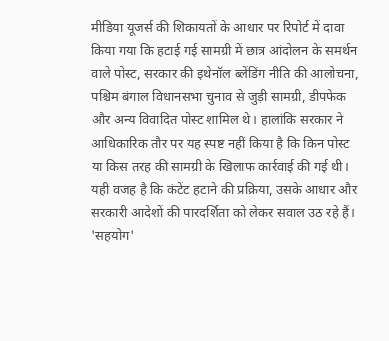मीडिया यूजर्स की शिकायतों के आधार पर रिपोर्ट में दावा किया गया कि हटाई गई सामग्री में छात्र आंदोलन के समर्थन वाले पोस्ट, सरकार की इथेनॉल ब्लेंडिंग नीति की आलोचना, पश्चिम बंगाल विधानसभा चुनाव से जुड़ी सामग्री, डीपफेक और अन्य विवादित पोस्ट शामिल थे। हालांकि सरकार ने आधिकारिक तौर पर यह स्पष्ट नहीं किया है कि किन पोस्ट या किस तरह की सामग्री के खिलाफ कार्रवाई की गई थी। यही वजह है कि कंटेंट हटाने की प्रक्रिया, उसके आधार और सरकारी आदेशों की पारदर्शिता को लेकर सवाल उठ रहे हैं।
'सहयोग'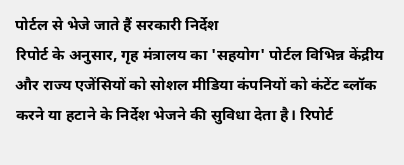पोर्टल से भेजे जाते हैं सरकारी निर्देश
रिपोर्ट के अनुसार, गृह मंत्रालय का 'सहयोग' पोर्टल विभिन्न केंद्रीय और राज्य एजेंसियों को सोशल मीडिया कंपनियों को कंटेंट ब्लॉक करने या हटाने के निर्देश भेजने की सुविधा देता है। रिपोर्ट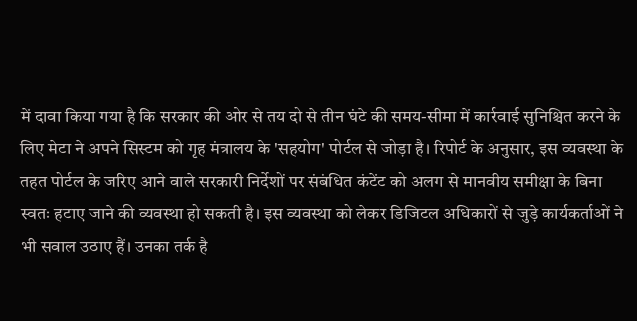में दावा किया गया है कि सरकार की ओर से तय दो से तीन घंटे की समय-सीमा में कार्रवाई सुनिश्चित करने के लिए मेटा ने अपने सिस्टम को गृह मंत्रालय के 'सहयोग' पोर्टल से जोड़ा है। रिपोर्ट के अनुसार, इस व्यवस्था के तहत पोर्टल के जरिए आने वाले सरकारी निर्देशों पर संबंधित कंटेंट को अलग से मानवीय समीक्षा के बिना स्वतः हटाए जाने की व्यवस्था हो सकती है। इस व्यवस्था को लेकर डिजिटल अधिकारों से जुड़े कार्यकर्ताओं ने भी सवाल उठाए हैं। उनका तर्क है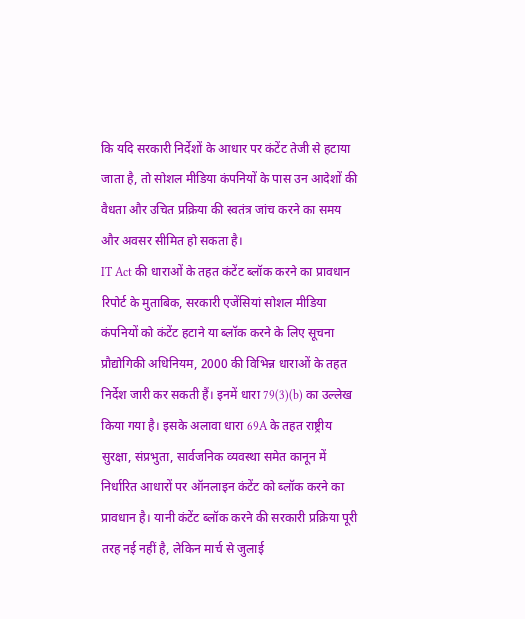कि यदि सरकारी निर्देशों के आधार पर कंटेंट तेजी से हटाया जाता है, तो सोशल मीडिया कंपनियों के पास उन आदेशों की वैधता और उचित प्रक्रिया की स्वतंत्र जांच करने का समय और अवसर सीमित हो सकता है।
IT Act की धाराओं के तहत कंटेंट ब्लॉक करने का प्रावधान
रिपोर्ट के मुताबिक, सरकारी एजेंसियां सोशल मीडिया कंपनियों को कंटेंट हटाने या ब्लॉक करने के लिए सूचना प्रौद्योगिकी अधिनियम, 2000 की विभिन्न धाराओं के तहत निर्देश जारी कर सकती हैं। इनमें धारा 79(3)(b) का उल्लेख किया गया है। इसके अलावा धारा 69A के तहत राष्ट्रीय सुरक्षा, संप्रभुता, सार्वजनिक व्यवस्था समेत कानून में निर्धारित आधारों पर ऑनलाइन कंटेंट को ब्लॉक करने का प्रावधान है। यानी कंटेंट ब्लॉक करने की सरकारी प्रक्रिया पूरी तरह नई नहीं है, लेकिन मार्च से जुलाई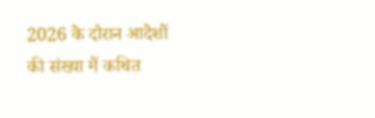2026 के दौरान आदेशों की संख्या में कथित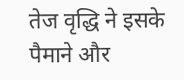तेज वृद्धि ने इसके पैमाने और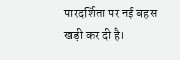पारदर्शिता पर नई बहस खड़ी कर दी है।